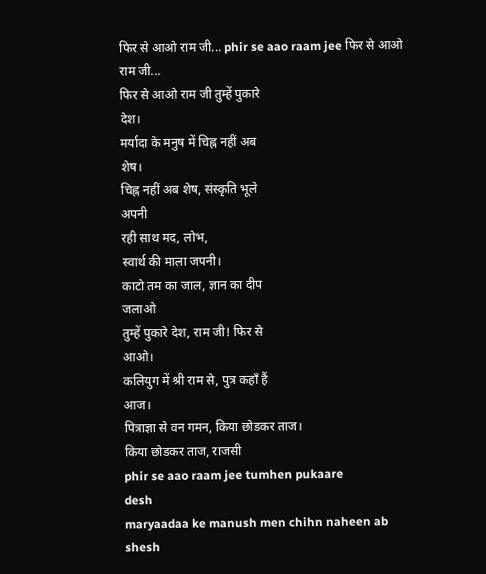फिर से आओ राम जी... phir se aao raam jee फिर से आओ राम जी...
फिर से आओ राम जी तुम्हें पुकारे
देश।
मर्यादा के मनुष में चिह्न नहीं अब
शेष।
चिह्न नहीं अब शेष, संस्कृति भूले
अपनी
रही साथ मद, लोभ,
स्वार्थ की माला जपनी।
काटो तम का जाल, ज्ञान का दीप
जलाओ
तुम्हें पुकारे देश, राम जी! फिर से
आओ।
कलियुग में श्री राम से, पुत्र कहाँ हैं
आज।
पित्राज्ञा से वन गमन, किया छोडकर ताज।
किया छोडकर ताज, राजसी
phir se aao raam jee tumhen pukaare
desh
maryaadaa ke manush men chihn naheen ab
shesh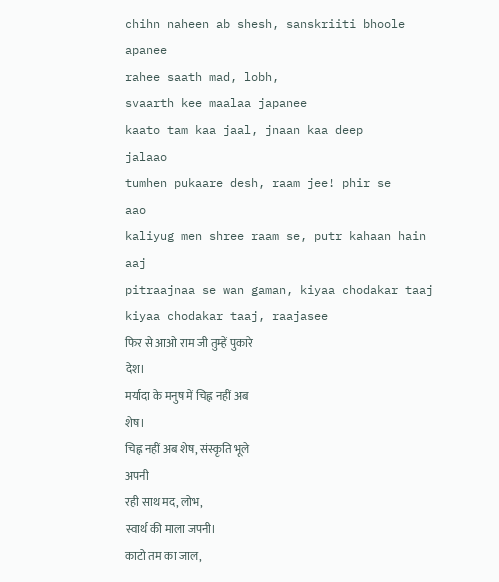chihn naheen ab shesh, sanskriiti bhoole
apanee
rahee saath mad, lobh,
svaarth kee maalaa japanee
kaato tam kaa jaal, jnaan kaa deep
jalaao
tumhen pukaare desh, raam jee! phir se
aao
kaliyug men shree raam se, putr kahaan hain
aaj
pitraajnaa se wan gaman, kiyaa chodakar taaj
kiyaa chodakar taaj, raajasee
फिर से आओ राम जी तुम्हें पुकारे
देश।
मर्यादा के मनुष में चिह्न नहीं अब
शेष।
चिह्न नहीं अब शेष, संस्कृति भूले
अपनी
रही साथ मद, लोभ,
स्वार्थ की माला जपनी।
काटो तम का जाल,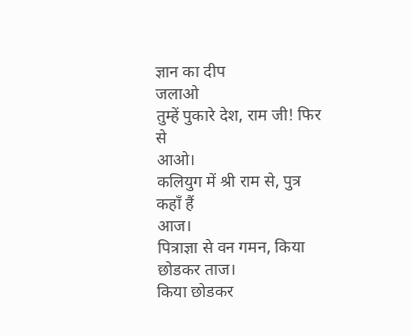ज्ञान का दीप
जलाओ
तुम्हें पुकारे देश, राम जी! फिर से
आओ।
कलियुग में श्री राम से, पुत्र कहाँ हैं
आज।
पित्राज्ञा से वन गमन, किया छोडकर ताज।
किया छोडकर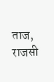ताज, राजसी